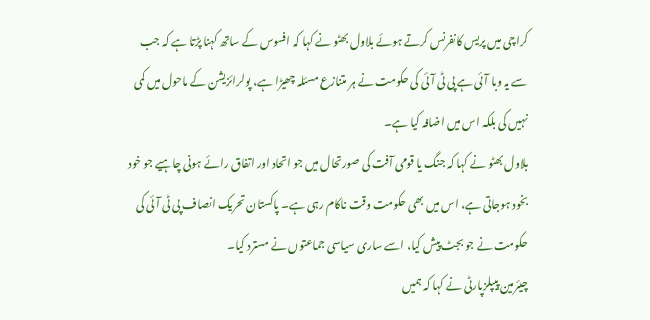کراچی میں پریس کانفرنس کرتے ہوئے بلاول بھٹو نے کہا کہ افسوس کے ساتھ کہنا پڑتا ہے کہ جب سے یہ وبا آئی ہے پی ٹی آئی کی حکومت نے ہر متنازع مسئلہ چھیڑا ہے، پولرائزیشن کے ماحول میں کمی نہیں کی بلکہ اس میں اضافہ کیا ہے۔
بلاول بھٹو نے کہا کہ جنگ یا قومی آفت کی صورتحال میں جو اتحاد اور اتفاق رائے ہونی چاہیے جو خود بخود ہوجاتی ہے، اس میں بھی حکومت وقت ناکام رہی ہے۔ پاکستان تحریک انصاف پی ٹی آئی کی حکومت نے جو بجٹ پیش کیا، اسے ساری سیاسی جماعتوں نے مسترد کیا۔
چیئرمین پیپلزپارٹی نے کہا کہ ہمیں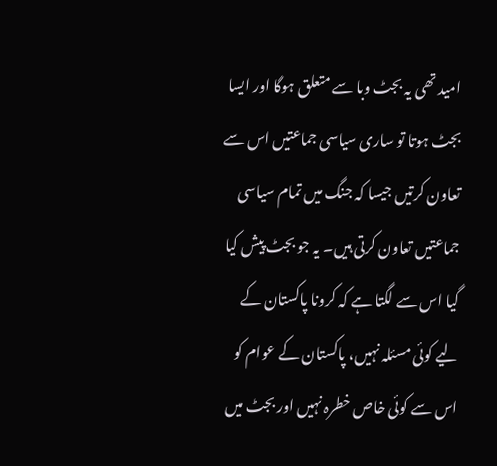امید تھی یہ بجٹ وبا سے متعلق ہوگا اور ایسا بجٹ ہوتا تو ساری سیاسی جماعتیں اس سے تعاون کرتیں جیسا کہ جنگ میں تمام سیاسی جماعتیں تعاون کرتی ہیں۔ یہ جو بجٹ پیش کیا گیا اس سے لگتا ہے کہ کرونا پاکستان کے لیے کوئی مسئلہ نہیں، پاکستان کے عوام کو اس سے کوئی خاص خطرہ نہیں اور بجٹ میں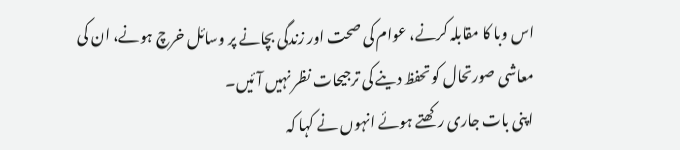اس وبا کا مقابلہ کرنے، عوام کی صحت اور زندگی بچانے پر وسائل خرچ ہونے، ان کی معاشی صورتحال کو تحفظ دینے کی ترجیحات نظر نہیں آئیں۔
اپنی بات جاری رکھتے ہوئے انہوں نے کہا کہ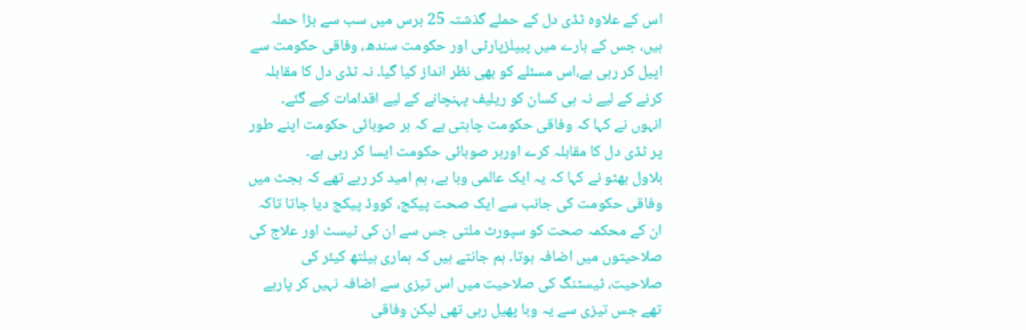اس کے علاوہ ٹڈی دل کے حملے گذشتہ 25 برس میں سب سے بڑا حملہ ہیں، جس کے بارے میں پیپلزپارٹی اور حکومت سندھ، وفاقی حکومت سے اپیل کر رہی ہے،اس مسئلے کو بھی نظر انداز کیا گیا۔ نہ ٹڈی دل کا مقابلہ کرنے کے لیے نہ ہی کسان کو ریلیف پہنچانے کے لیے اقدامات کیے گئے۔
انہوں نے کہا کہ وفاقی حکومت چاہتی ہے کہ ہر صوبائی حکومت اپنے طور پر ٹڈی دل کا مقابلہ کرے اورہر صوبائی حکومت ایسا کر رہی ہے۔
بلاول بھٹو نے کہا کہ یہ ایک عالمی وبا ہے، ہم امید کر رہے تھے کہ بجٹ میں وفاقی حکومت کی جانب سے ایک صحت پیکج، کووڈ پیکج دیا جاتا تاکہ ان کے محکمہ صحت کو سپورٹ ملتی جس سے ان کی ٹیسٹ اور علاج کی صلاحیتوں میں اضافہ ہوتا۔ ہم جانتے ہیں کہ ہماری ہیلتھ کیئر کی صلاحیت، ٹیسٹنگ کی صلاحیت میں اس تیزی سے اضافہ نہیں کر پارہے تھے جس تیزی سے یہ وبا پھیل رہی تھی لیکن وفاقی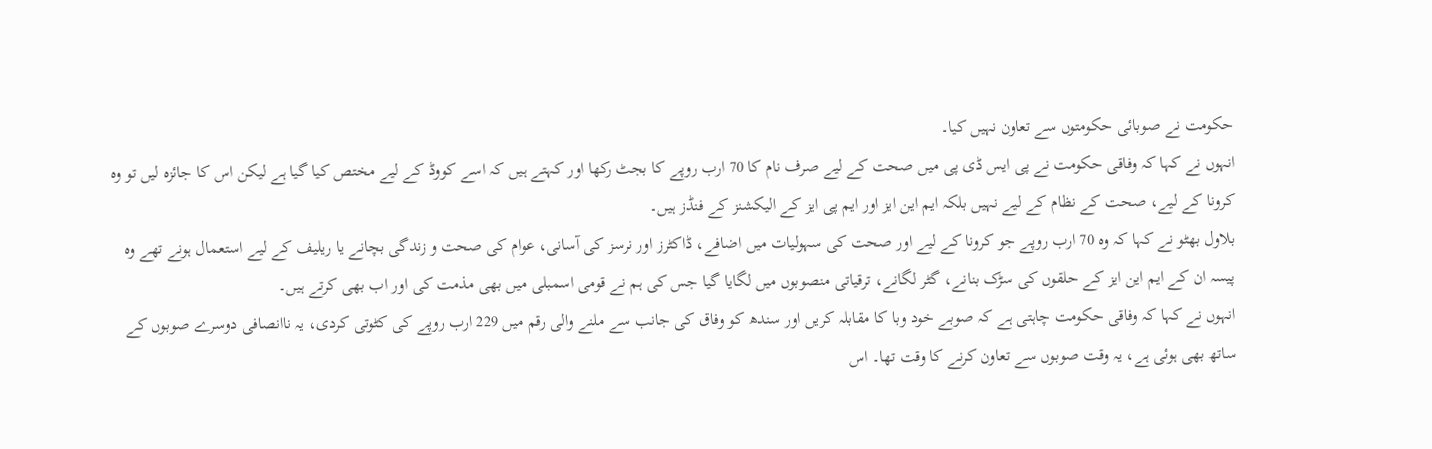حکومت نے صوبائی حکومتوں سے تعاون نہیں کیا۔
انہوں نے کہا کہ وفاقی حکومت نے پی ایس ڈی پی میں صحت کے لیے صرف نام کا 70 ارب روپے کا بجٹ رکھا اور کہتے ہیں کہ اسے کووڈ کے لیے مختص کیا گیا ہے لیکن اس کا جائزہ لیں تو وہ کرونا کے لیے، صحت کے نظام کے لیے نہیں بلکہ ایم این ایز اور ایم پی ایز کے الیکشنز کے فنڈز ہیں۔
بلاول بھٹو نے کہا کہ وہ 70 ارب روپے جو کرونا کے لیے اور صحت کی سہولیات میں اضافے، ڈاکٹرز اور نرسز کی آسانی، عوام کی صحت و زندگی بچانے یا ریلیف کے لیے استعمال ہونے تھے وہ پیسہ ان کے ایم این ایز کے حلقوں کی سڑک بنانے، گٹر لگانے، ترقیاتی منصوبوں میں لگایا گیا جس کی ہم نے قومی اسمبلی میں بھی مذمت کی اور اب بھی کرتے ہیں۔
انہوں نے کہا کہ وفاقی حکومت چاہتی ہے کہ صوبے خود وبا کا مقابلہ کریں اور سندھ کو وفاق کی جانب سے ملنے والی رقم میں 229 ارب روپے کی کٹوتی کردی، یہ ناانصافی دوسرے صوبوں کے ساتھ بھی ہوئی ہے، یہ وقت صوبوں سے تعاون کرنے کا وقت تھا۔ اس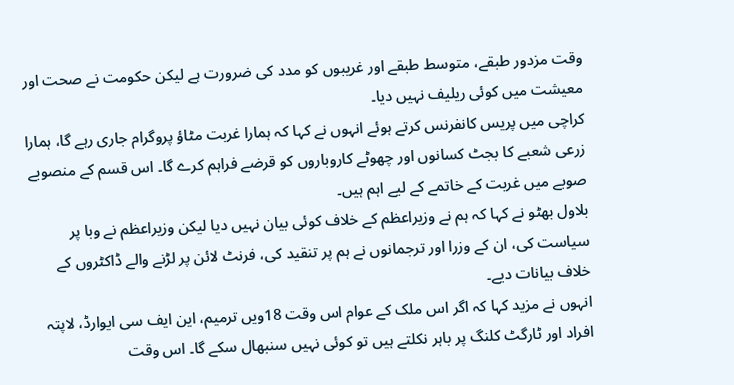وقت مزدور طبقے، متوسط طبقے اور غریبوں کو مدد کی ضرورت ہے لیکن حکومت نے صحت اور معیشت میں کوئی ریلیف نہیں دیا۔
کراچی میں پریس کانفرنس کرتے ہوئے انہوں نے کہا کہ ہمارا غربت مٹاؤ پروگرام جاری رہے گا، ہمارا زرعی شعبے کا بجٹ کسانوں اور چھوٹے کاروباروں کو قرضے فراہم کرے گا۔ اس قسم کے منصوبے صوبے میں غربت کے خاتمے کے لیے اہم ہیں۔
بلاول بھٹو نے کہا کہ ہم نے وزیراعظم کے خلاف کوئی بیان نہیں دیا لیکن وزیراعظم نے وبا پر سیاست کی، ان کے وزرا اور ترجمانوں نے ہم پر تنقید کی، فرنٹ لائن پر لڑنے والے ڈاکٹروں کے خلاف بیانات دیے۔
انہوں نے مزید کہا کہ اگر اس ملک کے عوام اس وقت 18ویں ترمیم، این ایف سی ایوارڈ، لاپتہ افراد اور ٹارگٹ کلنگ پر باہر نکلتے ہیں تو کوئی نہیں سنبھال سکے گا۔ اس وقت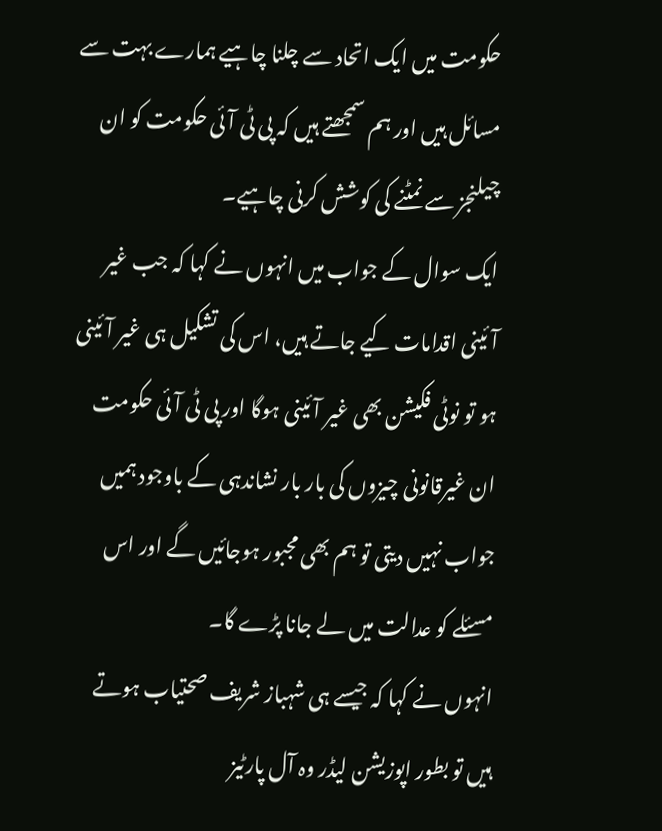حکومت میں ایک اتحاد سے چلنا چاہیے ہمارے بہت سے مسائل ہیں اور ہم سمجھتے ہیں کہ پی ٹی آئی حکومت کو ان چیلنجز سے نمٹنے کی کوشش کرنی چاہیے۔
ایک سوال کے جواب میں انہوں نے کہا کہ جب غیر آئینی اقدامات کیے جاتے ہیں، اس کی تشکیل ہی غیر آئینی ہو تو نوٹی فکیشن بھی غیر آئینی ہوگا اور پی ٹی آئی حکومت ان غیرقانونی چیزوں کی بار بار نشاندہی کے باوجود ہمیں جواب نہیں دیتی تو ہم بھی مجبور ہوجائیں گے اور اس مسئلے کو عدالت میں لے جانا پڑے گا۔
انہوں نے کہا کہ جیسے ہی شہباز شریف صحتیاب ہوتے ہیں تو بطور اپوزیشن لیڈر وہ آل پارٹیز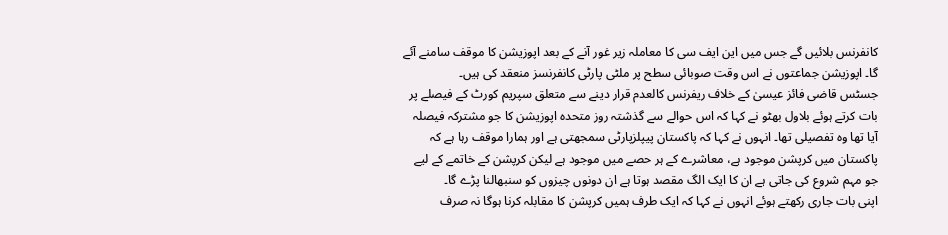کانفرنس بلائیں گے جس میں این ایف سی کا معاملہ زیر غور آنے کے بعد اپوزیشن کا موقف سامنے آئے گا۔ اپوزیشن جماعتوں نے اس وقت صوبائی سطح پر ملٹی پارٹی کانفرنسز منعقد کی ہیں۔
جسٹس قاضی فائز عیسیٰ کے خلاف ریفرنس کالعدم قرار دینے سے متعلق سپریم کورٹ کے فیصلے پر بات کرتے ہوئے بلاول بھٹو نے کہا کہ اس حوالے سے گذشتہ روز متحدہ اپوزیشن کا جو مشترکہ فیصلہ آیا تھا وہ تفصیلی تھا۔ انہوں نے کہا کہ پاکستان پیپلزپارٹی سمجھتی ہے اور ہمارا موقف رہا ہے کہ پاکستان میں کرپشن موجود ہے، معاشرے کے ہر حصے میں موجود ہے لیکن کرپشن کے خاتمے کے لیے جو مہم شروع کی جاتی ہے ان کا ایک الگ مقصد ہوتا ہے ان دونوں چیزوں کو سنبھالنا پڑے گا۔
اپنی بات جاری رکھتے ہوئے انہوں نے کہا کہ ایک طرف ہمیں کرپشن کا مقابلہ کرنا ہوگا نہ صرف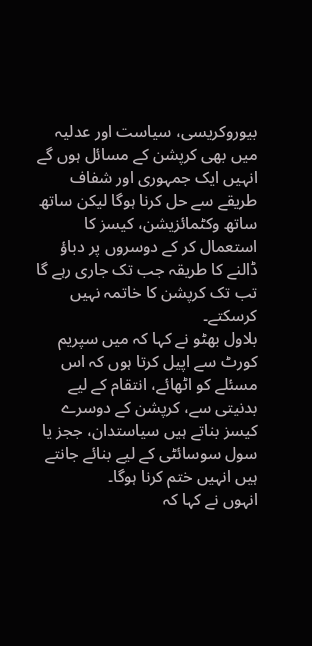بیوروکریسی، سیاست اور عدلیہ میں بھی کرپشن کے مسائل ہوں گے انہیں ایک جمہوری اور شفاف طریقے سے حل کرنا ہوگا لیکن ساتھ ساتھ وکٹمائزیشن، کیسز کا استعمال کر کے دوسروں پر دباؤ ڈالنے کا طریقہ جب تک جاری رہے گا تب تک کرپشن کا خاتمہ نہیں کرسکتے۔
بلاول بھٹو نے کہا کہ میں سپریم کورٹ سے اپیل کرتا ہوں کہ اس مسئلے کو اٹھائے، انتقام کے لیے بدنیتی سے، کرپشن کے دوسرے کیسز بناتے ہیں سیاستدان، ججز یا سول سوسائٹی کے لیے بنائے جانتے ہیں انہیں ختم کرنا ہوگا۔
انہوں نے کہا کہ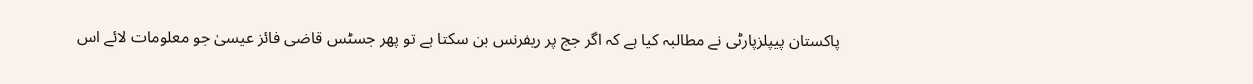پاکستان پیپلزپارٹی نے مطالبہ کیا ہے کہ اگر جج پر ریفرنس بن سکتا ہے تو پھر جسٹس قاضی فائز عیسیٰ جو معلومات لائے اس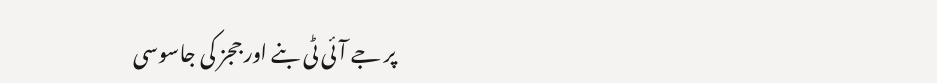پر جے آئی ٹی بنے اور ججز کی جاسوسی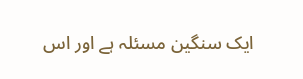ایک سنگین مسئلہ ہے اور اس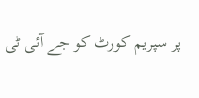پر سپریم کورٹ کو جے آئی ٹی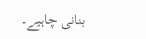بنانی چاہیے۔